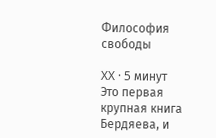Философия свободы

XX · 5 минут
Это первая крупная книга Бердяева, и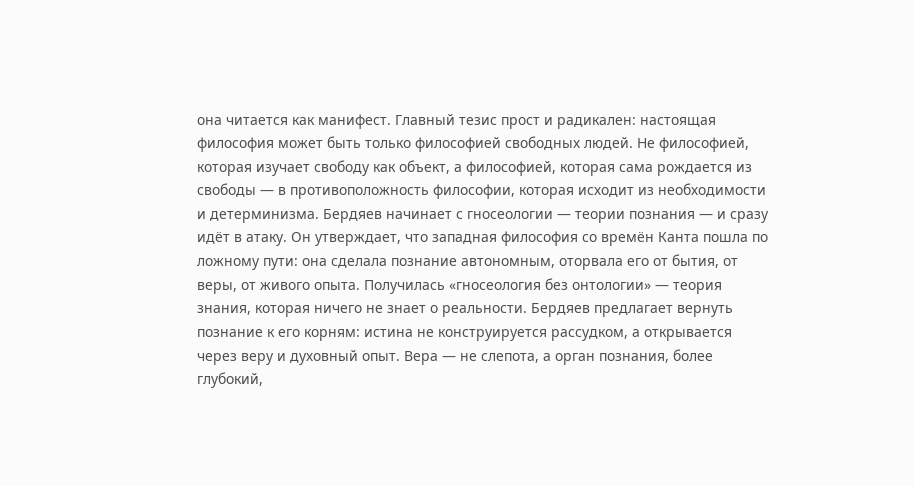она читается как манифест. Главный тезис прост и радикален: настоящая философия может быть только философией свободных людей. Не философией, которая изучает свободу как объект, а философией, которая сама рождается из свободы — в противоположность философии, которая исходит из необходимости и детерминизма. Бердяев начинает с гносеологии — теории познания — и сразу идёт в атаку. Он утверждает, что западная философия со времён Канта пошла по ложному пути: она сделала познание автономным, оторвала его от бытия, от веры, от живого опыта. Получилась «гносеология без онтологии» — теория знания, которая ничего не знает о реальности. Бердяев предлагает вернуть познание к его корням: истина не конструируется рассудком, а открывается через веру и духовный опыт. Вера — не слепота, а орган познания, более глубокий,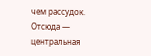чем рассудок. Отсюда — центральная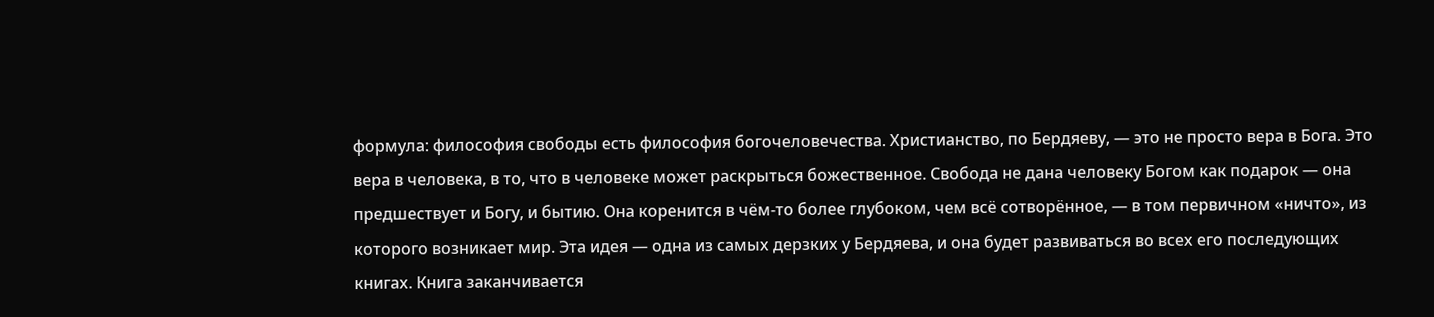формула: философия свободы есть философия богочеловечества. Христианство, по Бердяеву, — это не просто вера в Бога. Это вера в человека, в то, что в человеке может раскрыться божественное. Свобода не дана человеку Богом как подарок — она предшествует и Богу, и бытию. Она коренится в чём-то более глубоком, чем всё сотворённое, — в том первичном «ничто», из которого возникает мир. Эта идея — одна из самых дерзких у Бердяева, и она будет развиваться во всех его последующих книгах. Книга заканчивается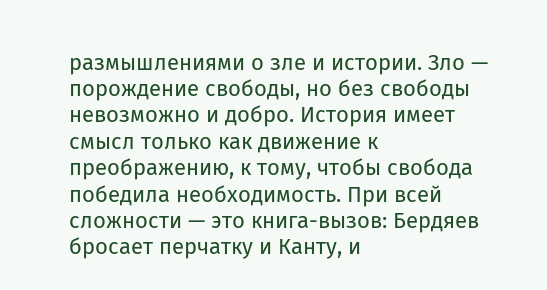размышлениями о зле и истории. Зло — порождение свободы, но без свободы невозможно и добро. История имеет смысл только как движение к преображению, к тому, чтобы свобода победила необходимость. При всей сложности — это книга-вызов: Бердяев бросает перчатку и Канту, и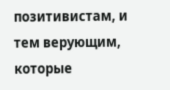позитивистам, и тем верующим, которые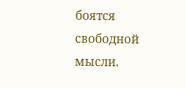боятся свободной мысли.